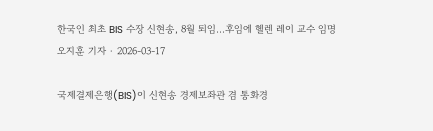한국인 최초 BIS 수장 신현송, 8월 퇴임…후임에 헬렌 레이 교수 임명
오지훈 기자 · 2026-03-17

국제결제은행(BIS)이 신현송 경제보좌관 겸 통화경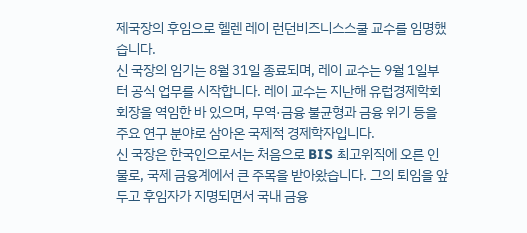제국장의 후임으로 헬렌 레이 런던비즈니스스쿨 교수를 임명했습니다.
신 국장의 임기는 8월 31일 종료되며, 레이 교수는 9월 1일부터 공식 업무를 시작합니다. 레이 교수는 지난해 유럽경제학회 회장을 역임한 바 있으며, 무역·금융 불균형과 금융 위기 등을 주요 연구 분야로 삼아온 국제적 경제학자입니다.
신 국장은 한국인으로서는 처음으로 BIS 최고위직에 오른 인물로, 국제 금융계에서 큰 주목을 받아왔습니다. 그의 퇴임을 앞두고 후임자가 지명되면서 국내 금융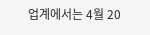업계에서는 4월 20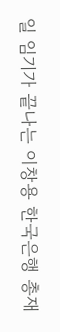일 임기가 끝나는 이창용 한국은행 총재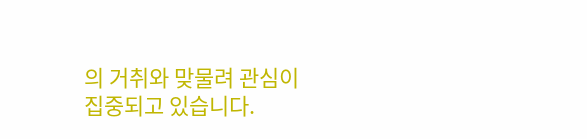의 거취와 맞물려 관심이 집중되고 있습니다.